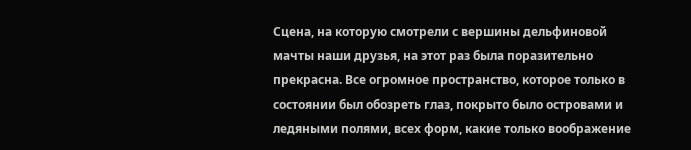Сцена, на которую смотрели с вершины дельфиновой мачты наши друзья, на этот раз была поразительно прекрасна. Все огромное пространство, которое только в состоянии был обозреть глаз, покрыто было островами и ледяными полями, всех форм, какие только воображение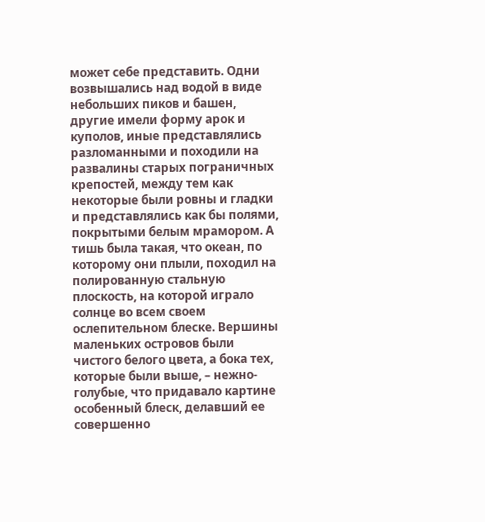может себе представить. Одни возвышались над водой в виде небольших пиков и башен, другие имели форму арок и куполов, иные представлялись разломанными и походили на развалины старых пограничных крепостей, между тем как некоторые были ровны и гладки и представлялись как бы полями, покрытыми белым мрамором. А тишь была такая, что океан, по которому они плыли, походил на полированную стальную плоскость, на которой играло солнце во всем своем ослепительном блеске. Вершины маленьких островов были чистого белого цвета, а бока тех, которые были выше, – нежно-голубые, что придавало картине особенный блеск, делавший ее совершенно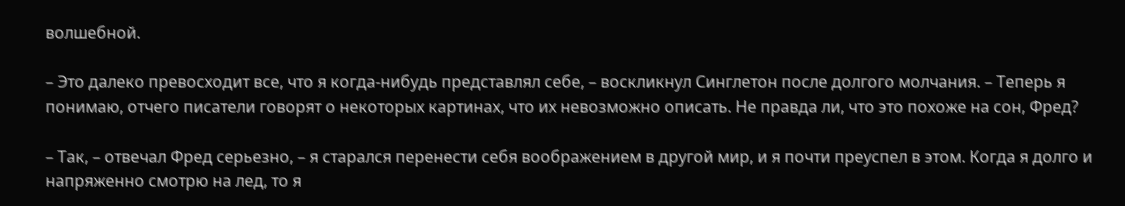волшебной.

– Это далеко превосходит все, что я когда-нибудь представлял себе, – воскликнул Синглетон после долгого молчания. – Теперь я понимаю, отчего писатели говорят о некоторых картинах, что их невозможно описать. Не правда ли, что это похоже на сон, Фред?

– Так, – отвечал Фред серьезно, – я старался перенести себя воображением в другой мир, и я почти преуспел в этом. Когда я долго и напряженно смотрю на лед, то я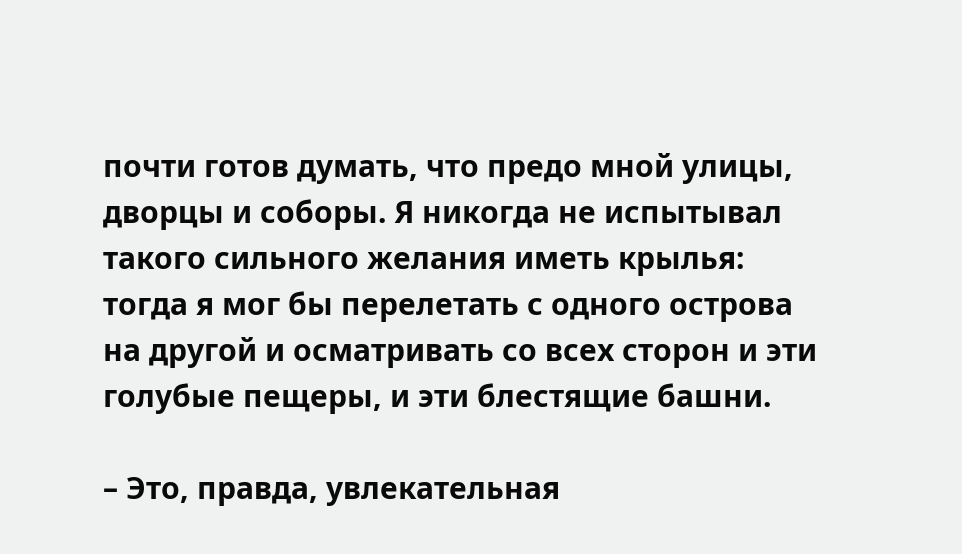почти готов думать, что предо мной улицы, дворцы и соборы. Я никогда не испытывал такого сильного желания иметь крылья: тогда я мог бы перелетать с одного острова на другой и осматривать со всех сторон и эти голубые пещеры, и эти блестящие башни.

– Это, правда, увлекательная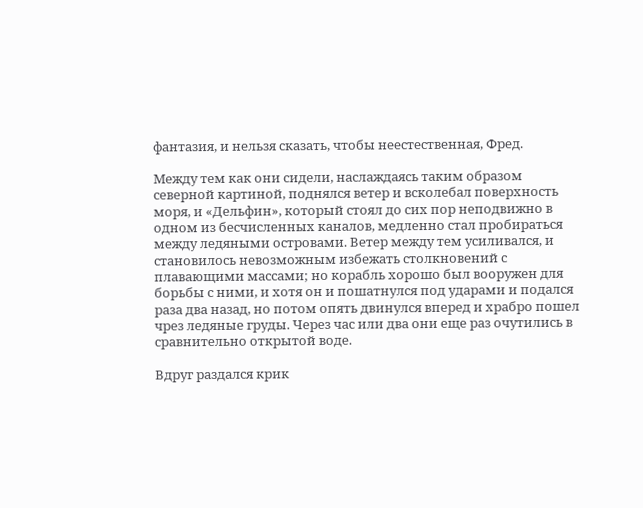фантазия, и нельзя сказать, чтобы неестественная, Фред.

Между тем как они сидели, наслаждаясь таким образом северной картиной, поднялся ветер и всколебал поверхность моря, и «Дельфин», который стоял до сих пор неподвижно в одном из бесчисленных каналов, медленно стал пробираться между ледяными островами. Ветер между тем усиливался, и становилось невозможным избежать столкновений с плавающими массами; но корабль хорошо был вооружен для борьбы с ними, и хотя он и пошатнулся под ударами и подался раза два назад, но потом опять двинулся вперед и храбро пошел чрез ледяные груды. Через час или два они еще раз очутились в сравнительно открытой воде.

Вдруг раздался крик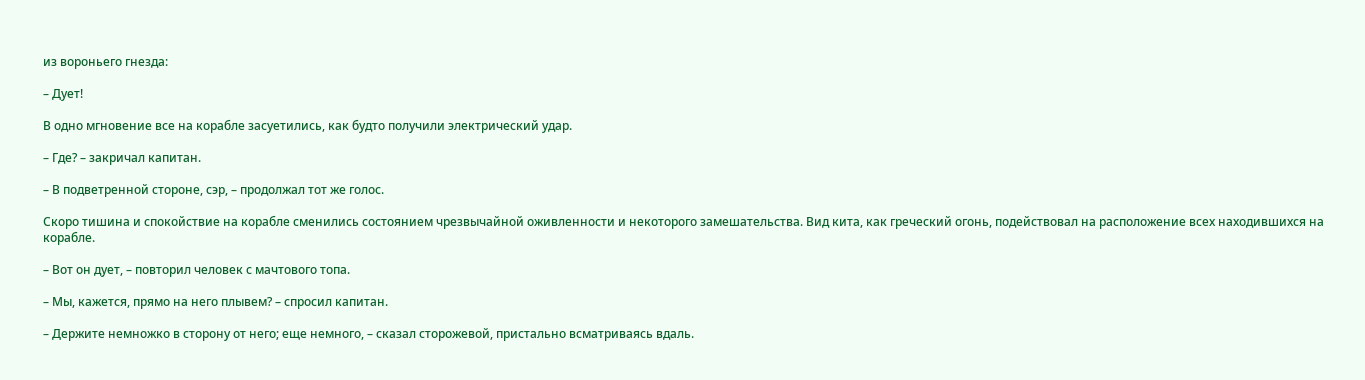из вороньего гнезда:

– Дует!

В одно мгновение все на корабле засуетились, как будто получили электрический удар.

– Где? – закричал капитан.

– В подветренной стороне, сэр, – продолжал тот же голос.

Скоро тишина и спокойствие на корабле сменились состоянием чрезвычайной оживленности и некоторого замешательства. Вид кита, как греческий огонь, подействовал на расположение всех находившихся на корабле.

– Вот он дует, – повторил человек с мачтового топа.

– Мы, кажется, прямо на него плывем? – спросил капитан.

– Держите немножко в сторону от него; еще немного, – сказал сторожевой, пристально всматриваясь вдаль.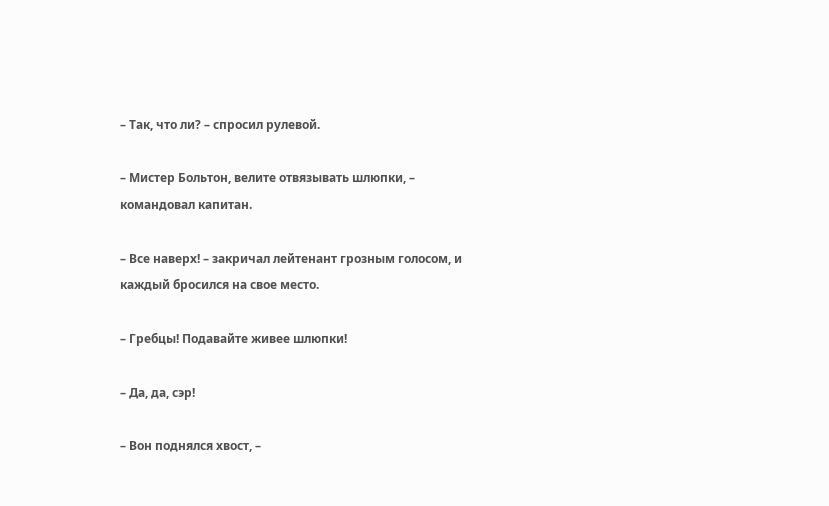– Так, что ли? – спросил рулевой.

– Мистер Больтон, велите отвязывать шлюпки, – командовал капитан.

– Все наверх! – закричал лейтенант грозным голосом, и каждый бросился на свое место.

– Гребцы! Подавайте живее шлюпки!

– Да, да, сэр!

– Вон поднялся хвост, –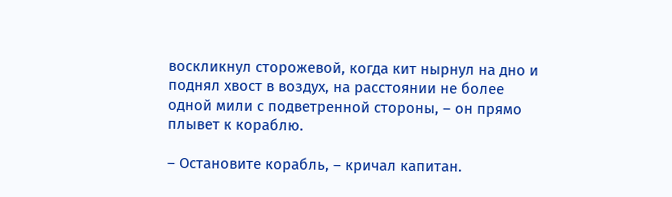воскликнул сторожевой, когда кит нырнул на дно и поднял хвост в воздух, на расстоянии не более одной мили с подветренной стороны, – он прямо плывет к кораблю.

– Остановите корабль, – кричал капитан.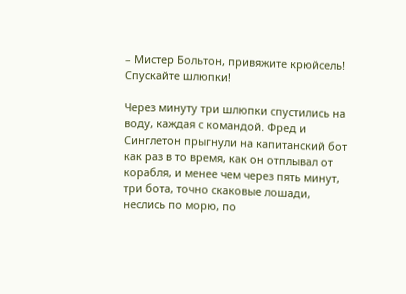– Мистер Больтон, привяжите крюйсель! Спускайте шлюпки!

Через минуту три шлюпки спустились на воду, каждая с командой. Фред и Синглетон прыгнули на капитанский бот как раз в то время, как он отплывал от корабля, и менее чем через пять минут, три бота, точно скаковые лошади, неслись по морю, по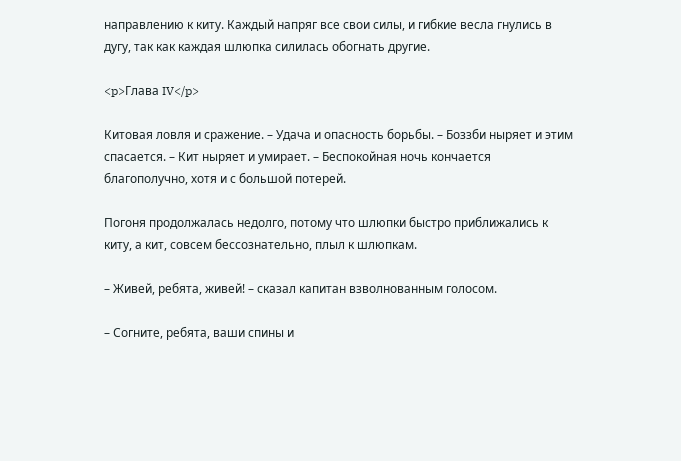направлению к киту. Каждый напряг все свои силы, и гибкие весла гнулись в дугу, так как каждая шлюпка силилась обогнать другие.

<p>Глава IV</p>

Китовая ловля и сражение. – Удача и опасность борьбы. – Боззби ныряет и этим спасается. – Кит ныряет и умирает. – Беспокойная ночь кончается благополучно, хотя и с большой потерей.

Погоня продолжалась недолго, потому что шлюпки быстро приближались к киту, а кит, совсем бессознательно, плыл к шлюпкам.

– Живей, ребята, живей! – сказал капитан взволнованным голосом.

– Согните, ребята, ваши спины и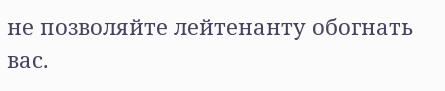не позволяйте лейтенанту обогнать вас.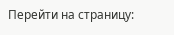Перейти на страницу: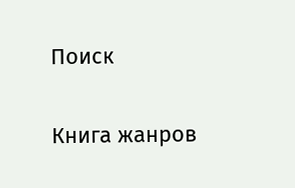Поиск

Книга жанров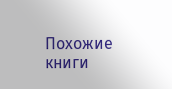Похожие книги